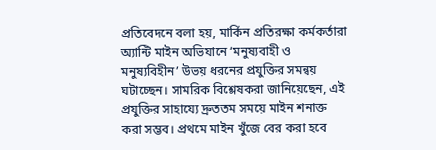প্রতিবেদনে বলা হয়, মার্কিন প্রতিরক্ষা কর্মকর্তারা অ্যান্টি মাইন অভিযানে ‘মনুষ্যবাহী ও মনুষ্যবিহীন’ উভয় ধরনের প্রযুক্তির সমন্বয় ঘটাচ্ছেন। সামরিক বিশ্লেষকরা জানিয়েছেন, এই প্রযুক্তির সাহায্যে দ্রুততম সময়ে মাইন শনাক্ত করা সম্ভব। প্রথমে মাইন খুঁজে বের করা হবে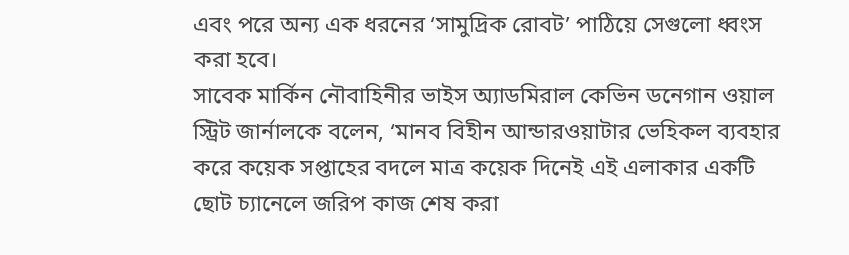এবং পরে অন্য এক ধরনের ‘সামুদ্রিক রোবট’ পাঠিয়ে সেগুলো ধ্বংস করা হবে।
সাবেক মার্কিন নৌবাহিনীর ভাইস অ্যাডমিরাল কেভিন ডনেগান ওয়াল স্ট্রিট জার্নালকে বলেন, ‘মানব বিহীন আন্ডারওয়াটার ভেহিকল ব্যবহার করে কয়েক সপ্তাহের বদলে মাত্র কয়েক দিনেই এই এলাকার একটি ছোট চ্যানেলে জরিপ কাজ শেষ করা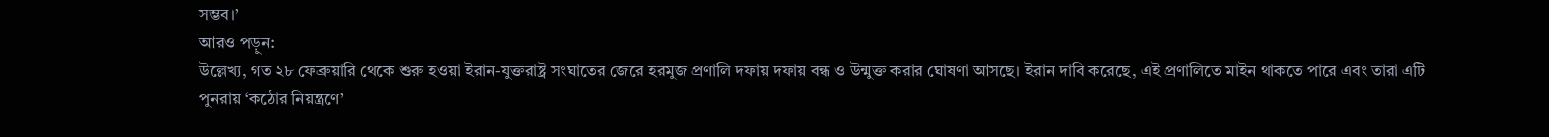সম্ভব।’
আরও পড়ুন:
উল্লেখ্য, গত ২৮ ফেব্রুয়ারি থেকে শুরু হওয়া ইরান-যুক্তরাষ্ট্র সংঘাতের জেরে হরমুজ প্রণালি দফায় দফায় বন্ধ ও উন্মুক্ত করার ঘোষণা আসছে। ইরান দাবি করেছে, এই প্রণালিতে মাইন থাকতে পারে এবং তারা এটি পুনরায় ‘কঠোর নিয়ন্ত্রণে’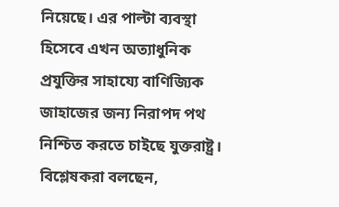নিয়েছে। এর পাল্টা ব্যবস্থা হিসেবে এখন অত্যাধুনিক প্রযুক্তির সাহায্যে বাণিজ্যিক জাহাজের জন্য নিরাপদ পথ নিশ্চিত করতে চাইছে যুক্তরাষ্ট্র।
বিশ্লেষকরা বলছেন,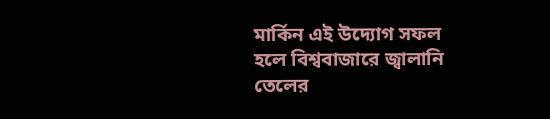মার্কিন এই উদ্যোগ সফল হলে বিশ্ববাজারে জ্বালানি তেলের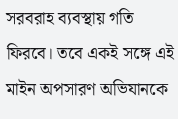সরবরাহ ব্যবস্থায় গতি ফিরবে। তবে একই সঙ্গে এই মাইন অপসারণ অভিযানকে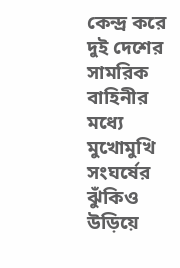কেন্দ্র করে দুই দেশের সামরিক বাহিনীর মধ্যে মুখোমুখি সংঘর্ষের ঝুঁকিও উড়িয়ে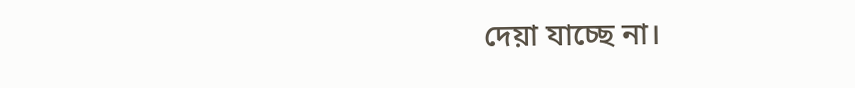দেয়া যাচ্ছে না।